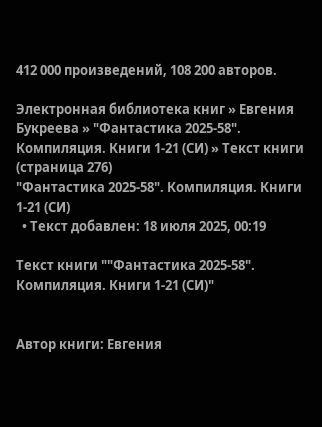412 000 произведений, 108 200 авторов.

Электронная библиотека книг » Евгения Букреева » "Фантастика 2025-58". Компиляция. Книги 1-21 (СИ) » Текст книги (страница 276)
"Фантастика 2025-58". Компиляция. Книги 1-21 (СИ)
  • Текст добавлен: 18 июля 2025, 00:19

Текст книги ""Фантастика 2025-58". Компиляция. Книги 1-21 (СИ)"


Автор книги: Евгения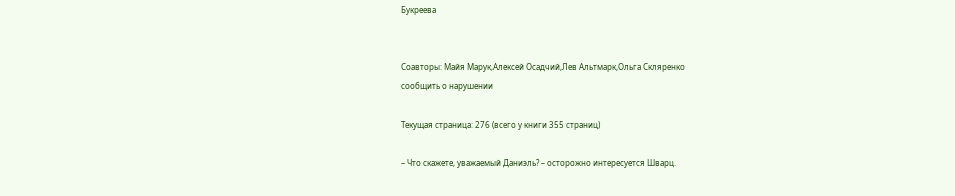Букреева


Соавторы: Майя Марук,Алексей Осадчий,Лев Альтмарк,Ольга Скляренко
сообщить о нарушении

Текущая страница: 276 (всего у книги 355 страниц)

– Что скажете, уважаемый Даниэль? – осторожно интересуется Шварц.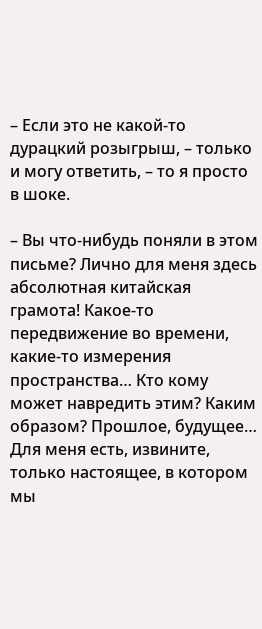– Если это не какой-то дурацкий розыгрыш, – только и могу ответить, – то я просто в шоке.

– Вы что-нибудь поняли в этом письме? Лично для меня здесь абсолютная китайская грамота! Какое-то передвижение во времени, какие-то измерения пространства… Кто кому может навредить этим? Каким образом? Прошлое, будущее… Для меня есть, извините, только настоящее, в котором мы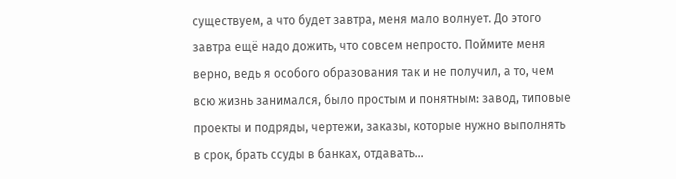существуем, а что будет завтра, меня мало волнует. До этого завтра ещё надо дожить, что совсем непросто. Поймите меня верно, ведь я особого образования так и не получил, а то, чем всю жизнь занимался, было простым и понятным: завод, типовые проекты и подряды, чертежи, заказы, которые нужно выполнять в срок, брать ссуды в банках, отдавать…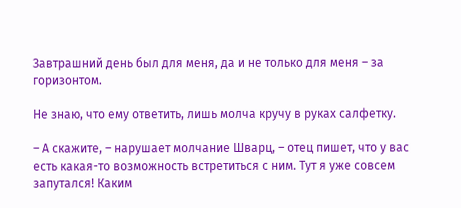Завтрашний день был для меня, да и не только для меня – за горизонтом.

Не знаю, что ему ответить, лишь молча кручу в руках салфетку.

– А скажите, – нарушает молчание Шварц, – отец пишет, что у вас есть какая-то возможность встретиться с ним. Тут я уже совсем запутался! Каким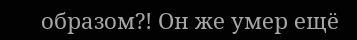образом?! Он же умер ещё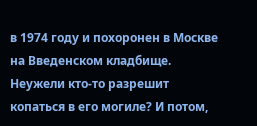в 1974 году и похоронен в Москве на Введенском кладбище. Неужели кто-то разрешит копаться в его могиле? И потом,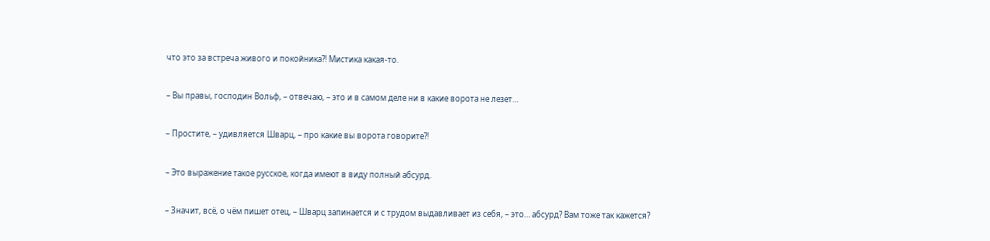что это за встреча живого и покойника?! Мистика какая-то.

– Вы правы, господин Вольф, – отвечаю, – это и в самом деле ни в какие ворота не лезет…

– Простите, – удивляется Шварц, – про какие вы ворота говорите?!

– Это выражение такое русское, когда имеют в виду полный абсурд.

– Значит, всё, о чём пишет отец, – Шварц запинается и с трудом выдавливает из себя, – это… абсурд? Вам тоже так кажется?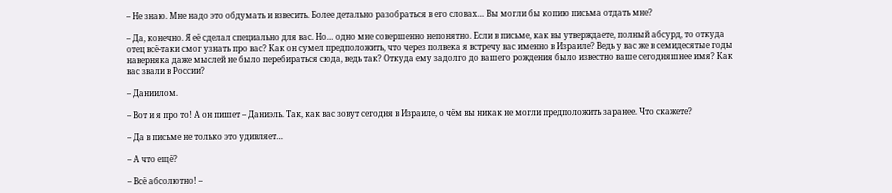– Не знаю. Мне надо это обдумать и взвесить. Более детально разобраться в его словах… Вы могли бы копию письма отдать мне?

– Да, конечно. Я её сделал специально для вас. Но… одно мне совершенно непонятно. Если в письме, как вы утверждаете, полный абсурд, то откуда отец всё-таки смог узнать про вас? Как он сумел предположить, что через полвека я встречу вас именно в Израиле? Ведь у вас же в семидесятые годы наверняка даже мыслей не было перебираться сюда, ведь так? Откуда ему задолго до вашего рождения было известно ваше сегодняшнее имя? Как вас звали в России?

– Даниилом.

– Вот и я про то! А он пишет – Даниэль. Так, как вас зовут сегодня в Израиле, о чём вы никак не могли предположить заранее. Что скажете?

– Да в письме не только это удивляет…

– А что ещё?

– Всё абсолютно! –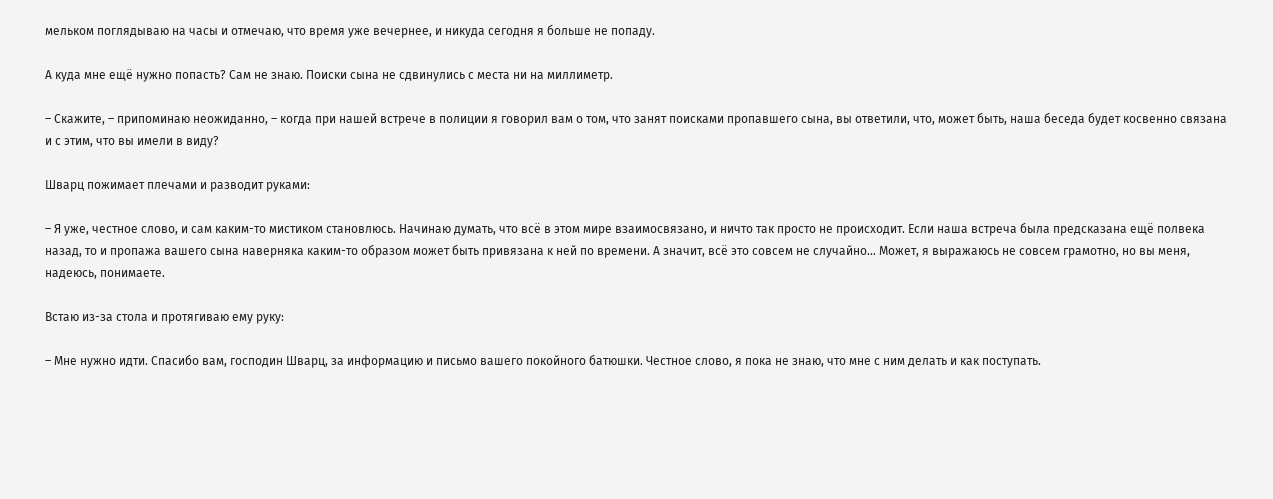мельком поглядываю на часы и отмечаю, что время уже вечернее, и никуда сегодня я больше не попаду.

А куда мне ещё нужно попасть? Сам не знаю. Поиски сына не сдвинулись с места ни на миллиметр.

– Скажите, – припоминаю неожиданно, – когда при нашей встрече в полиции я говорил вам о том, что занят поисками пропавшего сына, вы ответили, что, может быть, наша беседа будет косвенно связана и с этим, что вы имели в виду?

Шварц пожимает плечами и разводит руками:

– Я уже, честное слово, и сам каким-то мистиком становлюсь. Начинаю думать, что всё в этом мире взаимосвязано, и ничто так просто не происходит. Если наша встреча была предсказана ещё полвека назад, то и пропажа вашего сына наверняка каким-то образом может быть привязана к ней по времени. А значит, всё это совсем не случайно… Может, я выражаюсь не совсем грамотно, но вы меня, надеюсь, понимаете.

Встаю из-за стола и протягиваю ему руку:

– Мне нужно идти. Спасибо вам, господин Шварц, за информацию и письмо вашего покойного батюшки. Честное слово, я пока не знаю, что мне с ним делать и как поступать.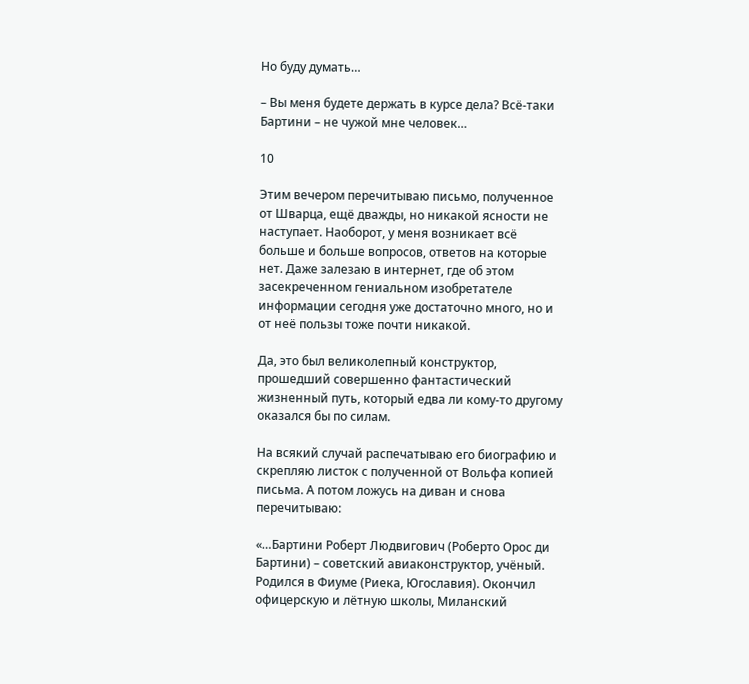Но буду думать…

– Вы меня будете держать в курсе дела? Всё-таки Бартини – не чужой мне человек…

10

Этим вечером перечитываю письмо, полученное от Шварца, ещё дважды, но никакой ясности не наступает. Наоборот, у меня возникает всё больше и больше вопросов, ответов на которые нет. Даже залезаю в интернет, где об этом засекреченном гениальном изобретателе информации сегодня уже достаточно много, но и от неё пользы тоже почти никакой.

Да, это был великолепный конструктор, прошедший совершенно фантастический жизненный путь, который едва ли кому-то другому оказался бы по силам.

На всякий случай распечатываю его биографию и скрепляю листок с полученной от Вольфа копией письма. А потом ложусь на диван и снова перечитываю:

«…Бартини Роберт Людвигович (Роберто Орос ди Бартини) – советский авиаконструктор, учёный. Родился в Фиуме (Риека, Югославия). Окончил офицерскую и лётную школы, Миланский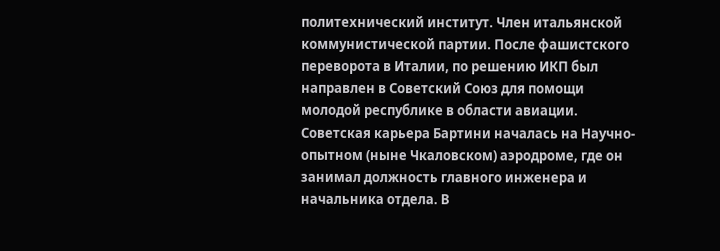политехнический институт. Член итальянской коммунистической партии. После фашистского переворота в Италии, по решению ИКП был направлен в Советский Союз для помощи молодой республике в области авиации. Советская карьера Бартини началась на Научно-опытном (ныне Чкаловском) аэродроме, где он занимал должность главного инженера и начальника отдела. В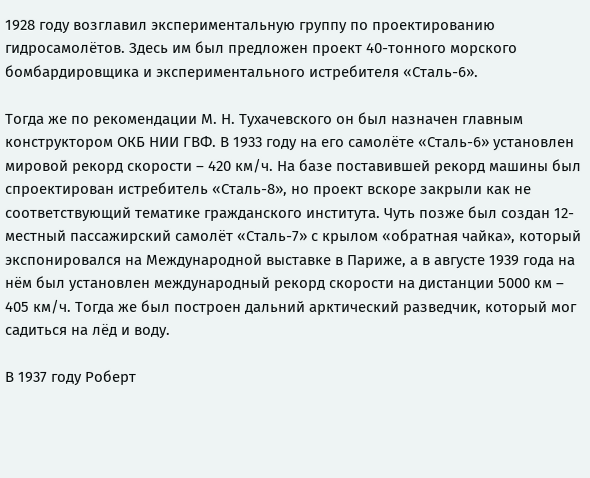1928 году возглавил экспериментальную группу по проектированию гидросамолётов. Здесь им был предложен проект 40-тонного морского бомбардировщика и экспериментального истребителя «Сталь-6».

Тогда же по рекомендации М. Н. Тухачевского он был назначен главным конструктором ОКБ НИИ ГВФ. В 1933 году на его самолёте «Сталь-6» установлен мировой рекорд скорости – 420 км/ч. На базе поставившей рекорд машины был спроектирован истребитель «Сталь-8», но проект вскоре закрыли как не соответствующий тематике гражданского института. Чуть позже был создан 12-местный пассажирский самолёт «Сталь-7» с крылом «обратная чайка», который экспонировался на Международной выставке в Париже, а в августе 1939 года на нём был установлен международный рекорд скорости на дистанции 5000 км – 405 км/ч. Тогда же был построен дальний арктический разведчик, который мог садиться на лёд и воду.

В 1937 году Роберт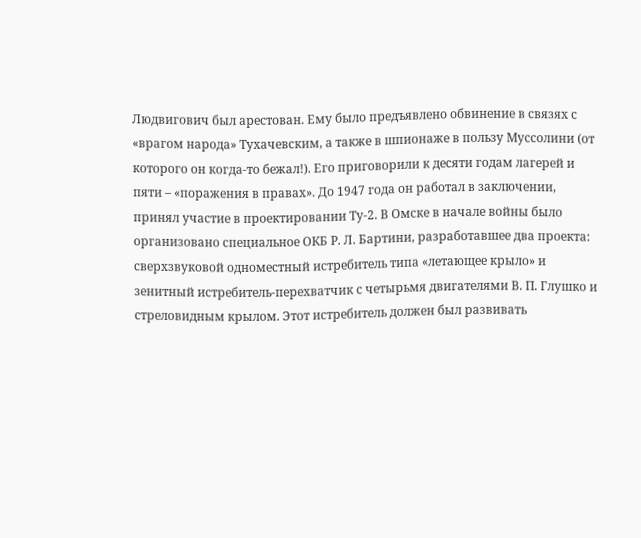Людвигович был арестован. Ему было предъявлено обвинение в связях с «врагом народа» Тухачевским, а также в шпионаже в пользу Муссолини (от которого он когда-то бежал!). Его приговорили к десяти годам лагерей и пяти – «поражения в правах». До 1947 года он работал в заключении, принял участие в проектировании Ту-2. В Омске в начале войны было организовано специальное ОКБ Р. Л. Бартини, разработавшее два проекта: сверхзвуковой одноместный истребитель типа «летающее крыло» и зенитный истребитель-перехватчик с четырьмя двигателями В. П. Глушко и стреловидным крылом. Этот истребитель должен был развивать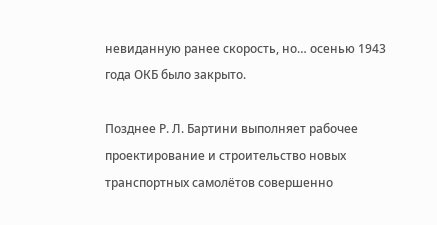невиданную ранее скорость, но… осенью 1943 года ОКБ было закрыто.

Позднее Р. Л. Бартини выполняет рабочее проектирование и строительство новых транспортных самолётов совершенно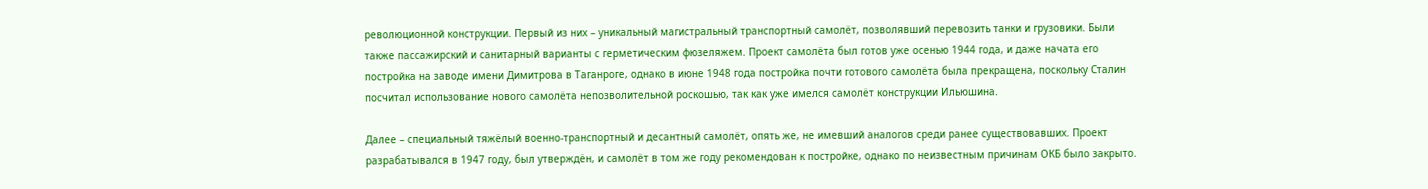революционной конструкции. Первый из них – уникальный магистральный транспортный самолёт, позволявший перевозить танки и грузовики. Были также пассажирский и санитарный варианты с герметическим фюзеляжем. Проект самолёта был готов уже осенью 1944 года, и даже начата его постройка на заводе имени Димитрова в Таганроге, однако в июне 1948 года постройка почти готового самолёта была прекращена, поскольку Сталин посчитал использование нового самолёта непозволительной роскошью, так как уже имелся самолёт конструкции Ильюшина.

Далее – специальный тяжёлый военно-транспортный и десантный самолёт, опять же, не имевший аналогов среди ранее существовавших. Проект разрабатывался в 1947 году, был утверждён, и самолёт в том же году рекомендован к постройке, однако по неизвестным причинам ОКБ было закрыто.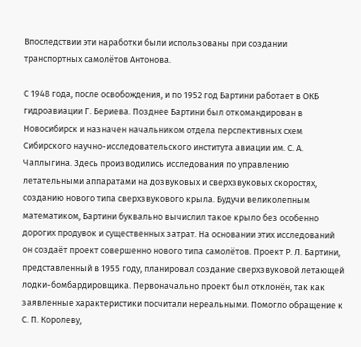Впоследствии эти наработки были использованы при создании транспортных самолётов Антонова.

С 1948 года, после освобождения, и по 1952 год Бартини работает в ОКБ гидроавиации Г. Бериева. Позднее Бартини был откомандирован в Новосибирск и назначен начальником отдела перспективных схем Сибирского научно-исследовательского института авиации им. С. А. Чаплыгина. Здесь производились исследования по управлению летательными аппаратами на дозвуковых и сверхзвуковых скоростях, созданию нового типа сверхзвукового крыла. Будучи великолепным математиком, Бартини буквально вычислил такое крыло без особенно дорогих продувок и существенных затрат. На основании этих исследований он создаёт проект совершенно нового типа самолётов. Проект Р. Л. Бартини, представленный в 1955 году, планировал создание сверхзвуковой летающей лодки-бомбардировщика. Первоначально проект был отклонён, так как заявленные характеристики посчитали нереальными. Помогло обращение к С. П. Королеву,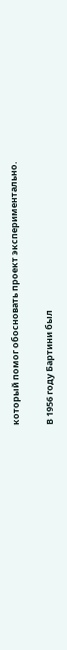который помог обосновать проект экспериментально.

В 1956 году Бартини был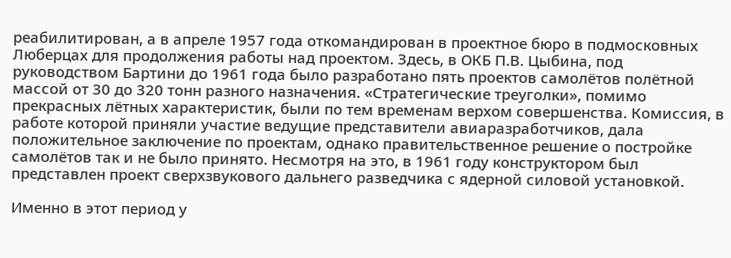реабилитирован, а в апреле 1957 года откомандирован в проектное бюро в подмосковных Люберцах для продолжения работы над проектом. Здесь, в ОКБ П.В. Цыбина, под руководством Бартини до 1961 года было разработано пять проектов самолётов полётной массой от 30 до 320 тонн разного назначения. «Стратегические треуголки», помимо прекрасных лётных характеристик, были по тем временам верхом совершенства. Комиссия, в работе которой приняли участие ведущие представители авиаразработчиков, дала положительное заключение по проектам, однако правительственное решение о постройке самолётов так и не было принято. Несмотря на это, в 1961 году конструктором был представлен проект сверхзвукового дальнего разведчика с ядерной силовой установкой.

Именно в этот период у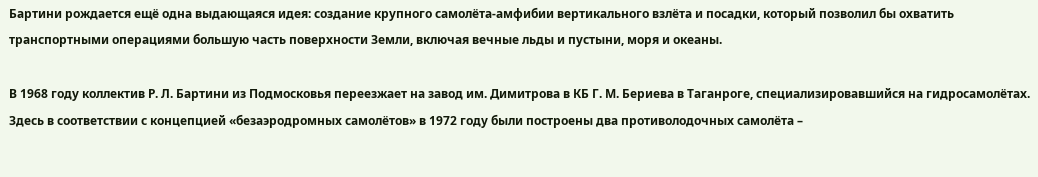Бартини рождается ещё одна выдающаяся идея: создание крупного самолёта-амфибии вертикального взлёта и посадки, который позволил бы охватить транспортными операциями большую часть поверхности Земли, включая вечные льды и пустыни, моря и океаны.

В 1968 году коллектив Р. Л. Бартини из Подмосковья переезжает на завод им. Димитрова в КБ Г. М. Бериева в Таганроге, специализировавшийся на гидросамолётах. Здесь в соответствии с концепцией «безаэродромных самолётов» в 1972 году были построены два противолодочных самолёта –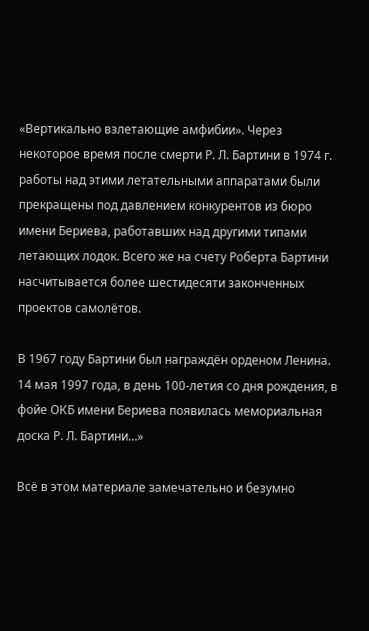«Вертикально взлетающие амфибии». Через некоторое время после смерти Р. Л. Бартини в 1974 г. работы над этими летательными аппаратами были прекращены под давлением конкурентов из бюро имени Бериева, работавших над другими типами летающих лодок. Всего же на счету Роберта Бартини насчитывается более шестидесяти законченных проектов самолётов.

В 1967 году Бартини был награждён орденом Ленина. 14 мая 1997 года, в день 100-летия со дня рождения, в фойе ОКБ имени Бериева появилась мемориальная доска Р. Л. Бартини…»

Всё в этом материале замечательно и безумно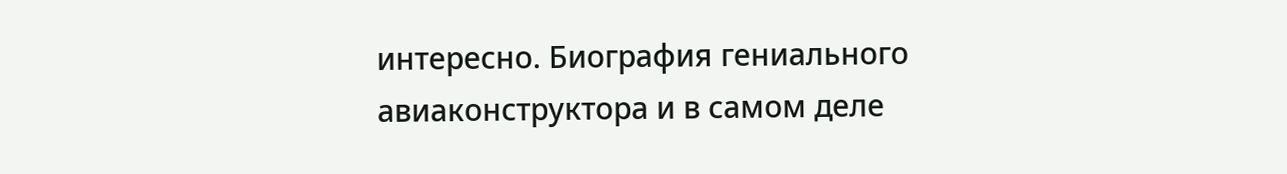интересно. Биография гениального авиаконструктора и в самом деле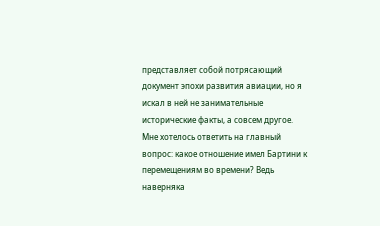представляет собой потрясающий документ эпохи развития авиации, но я искал в ней не занимательные исторические факты, а совсем другое. Мне хотелось ответить на главный вопрос: какое отношение имел Бартини к перемещениям во времени? Ведь наверняка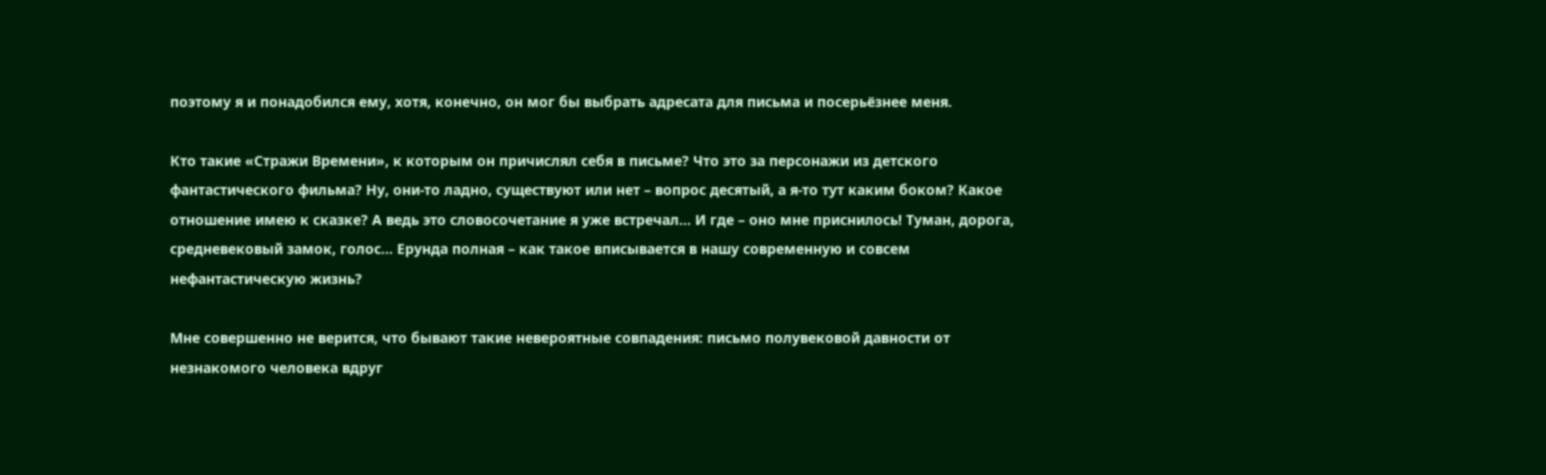поэтому я и понадобился ему, хотя, конечно, он мог бы выбрать адресата для письма и посерьёзнее меня.

Кто такие «Стражи Времени», к которым он причислял себя в письме? Что это за персонажи из детского фантастического фильма? Ну, они-то ладно, существуют или нет – вопрос десятый, а я-то тут каким боком? Какое отношение имею к сказке? А ведь это словосочетание я уже встречал… И где – оно мне приснилось! Туман, дорога, средневековый замок, голос… Ерунда полная – как такое вписывается в нашу современную и совсем нефантастическую жизнь?

Мне совершенно не верится, что бывают такие невероятные совпадения: письмо полувековой давности от незнакомого человека вдруг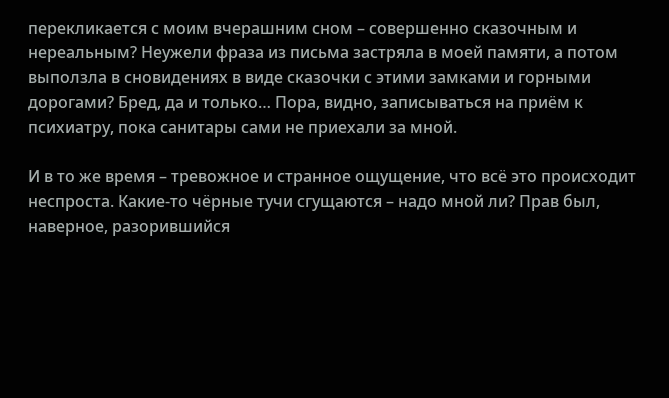перекликается с моим вчерашним сном – совершенно сказочным и нереальным? Неужели фраза из письма застряла в моей памяти, а потом выползла в сновидениях в виде сказочки с этими замками и горными дорогами? Бред, да и только… Пора, видно, записываться на приём к психиатру, пока санитары сами не приехали за мной.

И в то же время – тревожное и странное ощущение, что всё это происходит неспроста. Какие-то чёрные тучи сгущаются – надо мной ли? Прав был, наверное, разорившийся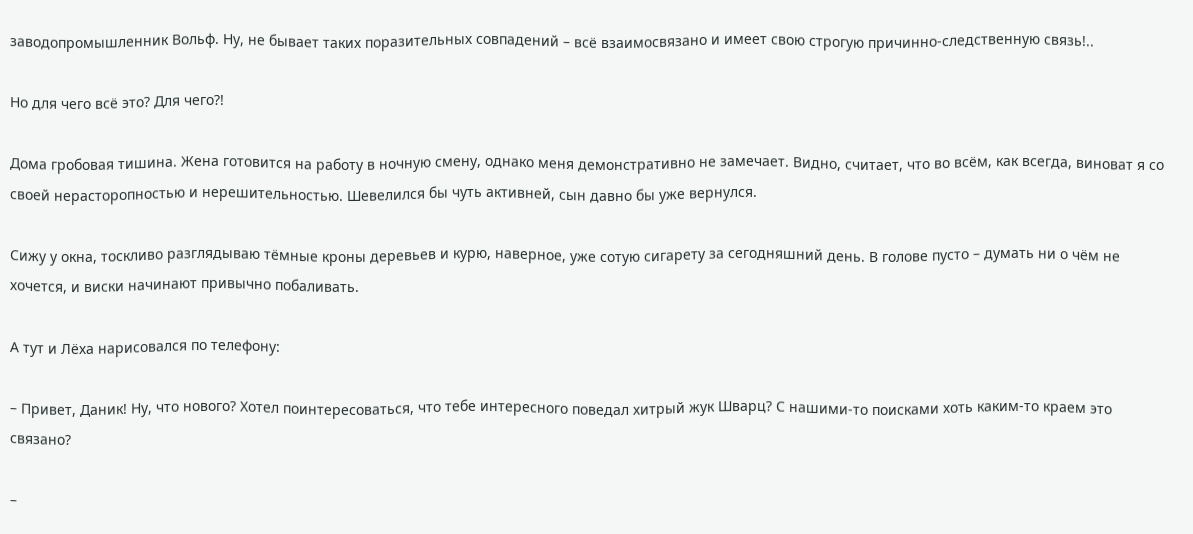заводопромышленник Вольф. Ну, не бывает таких поразительных совпадений – всё взаимосвязано и имеет свою строгую причинно-следственную связь!..

Но для чего всё это? Для чего?!

Дома гробовая тишина. Жена готовится на работу в ночную смену, однако меня демонстративно не замечает. Видно, считает, что во всём, как всегда, виноват я со своей нерасторопностью и нерешительностью. Шевелился бы чуть активней, сын давно бы уже вернулся.

Сижу у окна, тоскливо разглядываю тёмные кроны деревьев и курю, наверное, уже сотую сигарету за сегодняшний день. В голове пусто – думать ни о чём не хочется, и виски начинают привычно побаливать.

А тут и Лёха нарисовался по телефону:

– Привет, Даник! Ну, что нового? Хотел поинтересоваться, что тебе интересного поведал хитрый жук Шварц? С нашими-то поисками хоть каким-то краем это связано?

–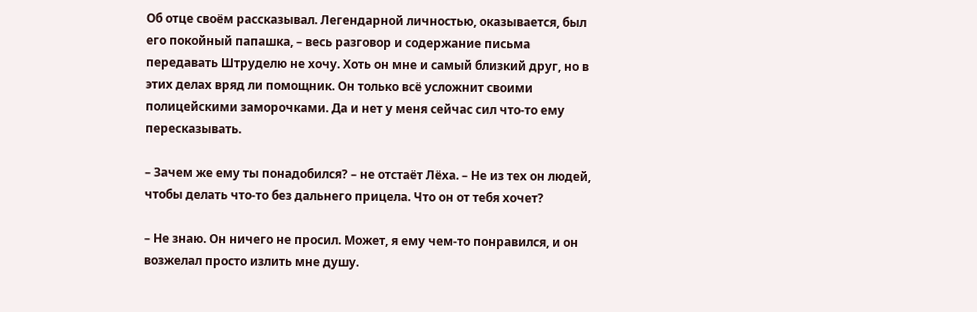Об отце своём рассказывал. Легендарной личностью, оказывается, был его покойный папашка, – весь разговор и содержание письма передавать Штруделю не хочу. Хоть он мне и самый близкий друг, но в этих делах вряд ли помощник. Он только всё усложнит своими полицейскими заморочками. Да и нет у меня сейчас сил что-то ему пересказывать.

– Зачем же ему ты понадобился? – не отстаёт Лёха. – Не из тех он людей, чтобы делать что-то без дальнего прицела. Что он от тебя хочет?

– Не знаю. Он ничего не просил. Может, я ему чем-то понравился, и он возжелал просто излить мне душу.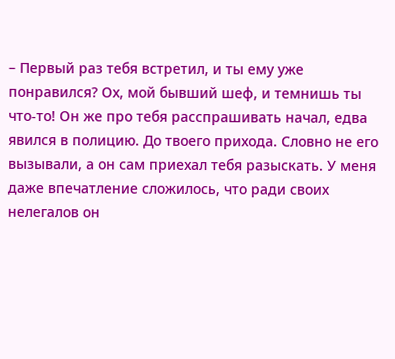– Первый раз тебя встретил, и ты ему уже понравился? Ох, мой бывший шеф, и темнишь ты что-то! Он же про тебя расспрашивать начал, едва явился в полицию. До твоего прихода. Словно не его вызывали, а он сам приехал тебя разыскать. У меня даже впечатление сложилось, что ради своих нелегалов он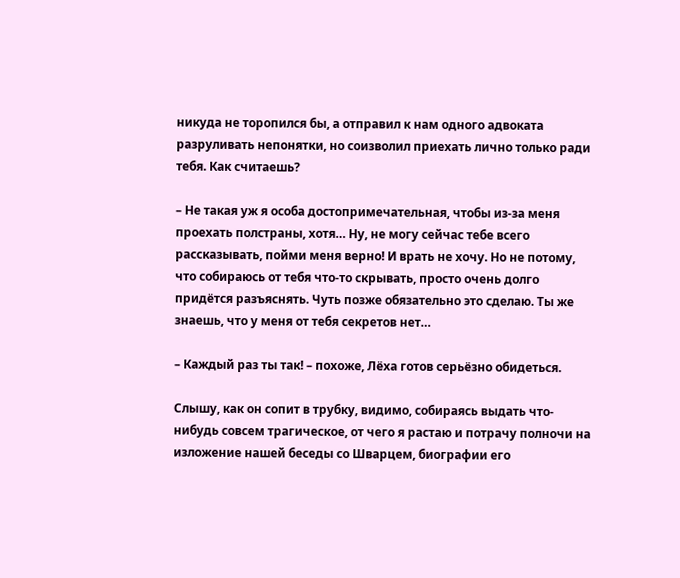никуда не торопился бы, а отправил к нам одного адвоката разруливать непонятки, но соизволил приехать лично только ради тебя. Как считаешь?

– Не такая уж я особа достопримечательная, чтобы из-за меня проехать полстраны, хотя… Ну, не могу сейчас тебе всего рассказывать, пойми меня верно! И врать не хочу. Но не потому, что собираюсь от тебя что-то скрывать, просто очень долго придётся разъяснять. Чуть позже обязательно это сделаю. Ты же знаешь, что у меня от тебя секретов нет…

– Каждый раз ты так! – похоже, Лёха готов серьёзно обидеться.

Слышу, как он сопит в трубку, видимо, собираясь выдать что-нибудь совсем трагическое, от чего я растаю и потрачу полночи на изложение нашей беседы со Шварцем, биографии его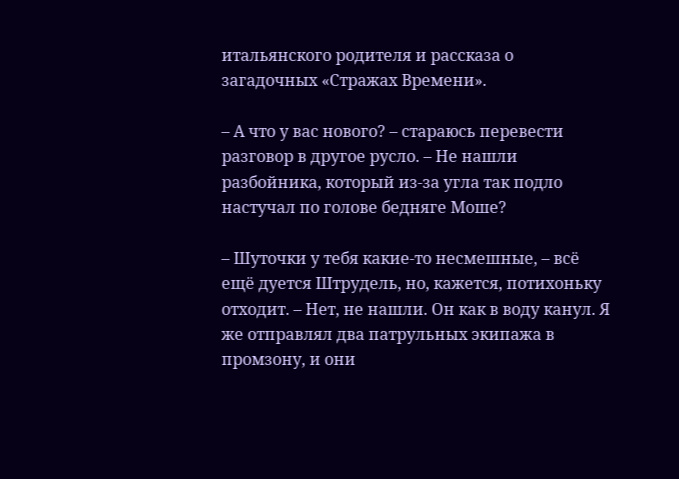итальянского родителя и рассказа о загадочных «Стражах Времени».

– А что у вас нового? – стараюсь перевести разговор в другое русло. – Не нашли разбойника, который из-за угла так подло настучал по голове бедняге Моше?

– Шуточки у тебя какие-то несмешные, – всё ещё дуется Штрудель, но, кажется, потихоньку отходит. – Нет, не нашли. Он как в воду канул. Я же отправлял два патрульных экипажа в промзону, и они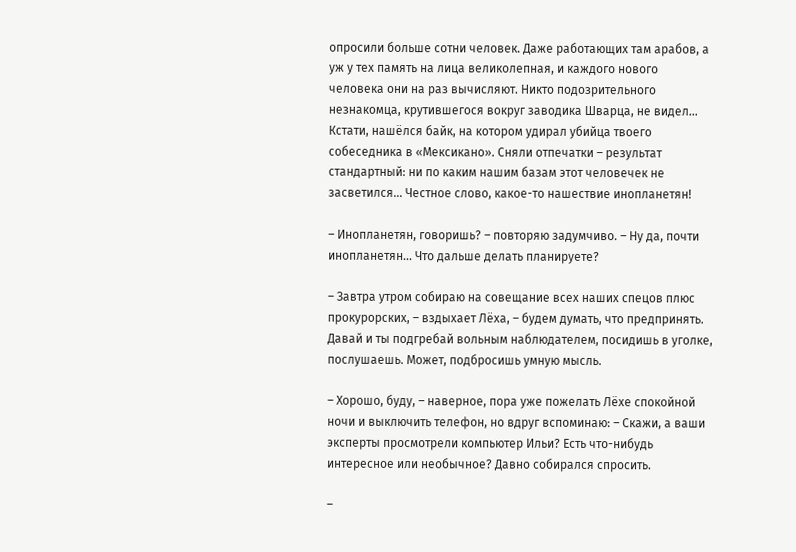опросили больше сотни человек. Даже работающих там арабов, а уж у тех память на лица великолепная, и каждого нового человека они на раз вычисляют. Никто подозрительного незнакомца, крутившегося вокруг заводика Шварца, не видел… Кстати, нашёлся байк, на котором удирал убийца твоего собеседника в «Мексикано». Сняли отпечатки – результат стандартный: ни по каким нашим базам этот человечек не засветился… Честное слово, какое-то нашествие инопланетян!

– Инопланетян, говоришь? – повторяю задумчиво. – Ну да, почти инопланетян… Что дальше делать планируете?

– Завтра утром собираю на совещание всех наших спецов плюс прокурорских, – вздыхает Лёха, – будем думать, что предпринять. Давай и ты подгребай вольным наблюдателем, посидишь в уголке, послушаешь. Может, подбросишь умную мысль.

– Хорошо, буду, – наверное, пора уже пожелать Лёхе спокойной ночи и выключить телефон, но вдруг вспоминаю: – Скажи, а ваши эксперты просмотрели компьютер Ильи? Есть что-нибудь интересное или необычное? Давно собирался спросить.

–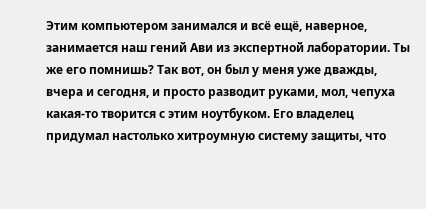Этим компьютером занимался и всё ещё, наверное, занимается наш гений Ави из экспертной лаборатории. Ты же его помнишь? Так вот, он был у меня уже дважды, вчера и сегодня, и просто разводит руками, мол, чепуха какая-то творится с этим ноутбуком. Его владелец придумал настолько хитроумную систему защиты, что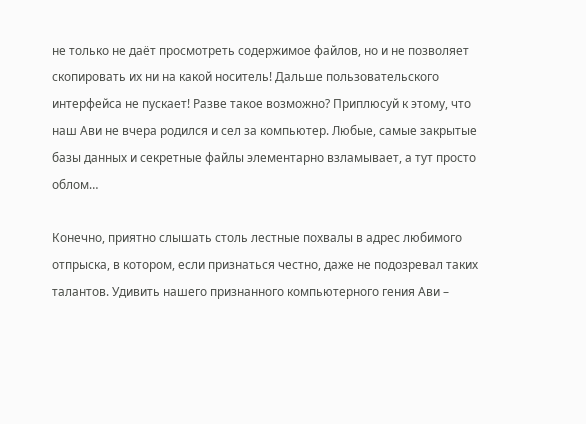не только не даёт просмотреть содержимое файлов, но и не позволяет скопировать их ни на какой носитель! Дальше пользовательского интерфейса не пускает! Разве такое возможно? Приплюсуй к этому, что наш Ави не вчера родился и сел за компьютер. Любые, самые закрытые базы данных и секретные файлы элементарно взламывает, а тут просто облом…

Конечно, приятно слышать столь лестные похвалы в адрес любимого отпрыска, в котором, если признаться честно, даже не подозревал таких талантов. Удивить нашего признанного компьютерного гения Ави –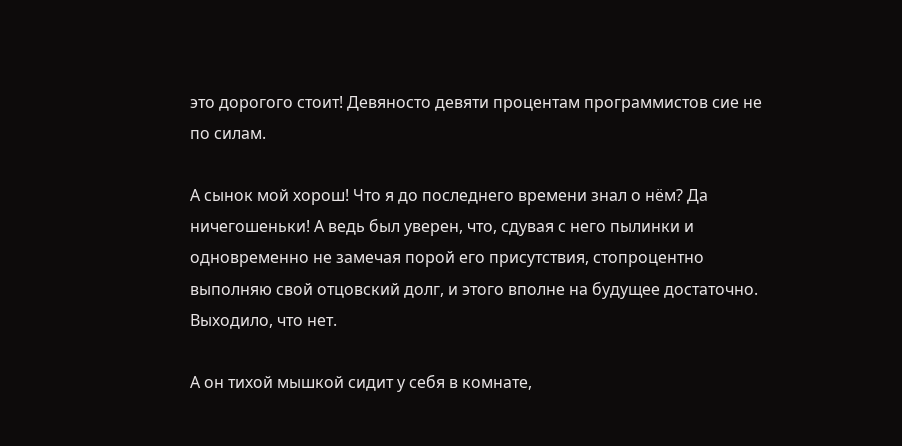это дорогого стоит! Девяносто девяти процентам программистов сие не по силам.

А сынок мой хорош! Что я до последнего времени знал о нём? Да ничегошеньки! А ведь был уверен, что, сдувая с него пылинки и одновременно не замечая порой его присутствия, стопроцентно выполняю свой отцовский долг, и этого вполне на будущее достаточно. Выходило, что нет.

А он тихой мышкой сидит у себя в комнате,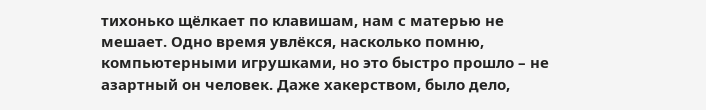тихонько щёлкает по клавишам, нам с матерью не мешает. Одно время увлёкся, насколько помню, компьютерными игрушками, но это быстро прошло – не азартный он человек. Даже хакерством, было дело,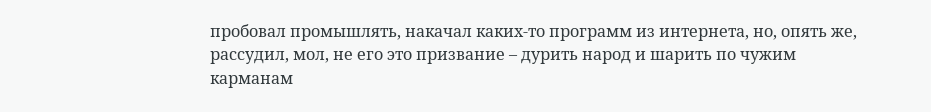пробовал промышлять, накачал каких-то программ из интернета, но, опять же, рассудил, мол, не его это призвание – дурить народ и шарить по чужим карманам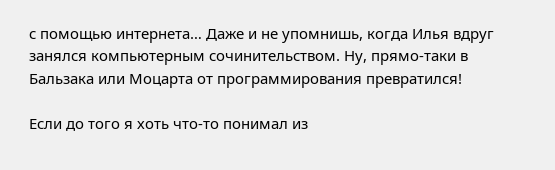с помощью интернета… Даже и не упомнишь, когда Илья вдруг занялся компьютерным сочинительством. Ну, прямо-таки в Бальзака или Моцарта от программирования превратился!

Если до того я хоть что-то понимал из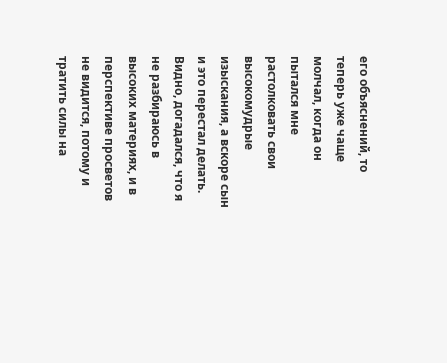его объяснений, то теперь уже чаще молчал, когда он пытался мне растолковать свои высокомудрые изыскания, а вскоре сын и это перестал делать. Видно, догадался, что я не разбираюсь в высоких материях, и в перспективе просветов не видится, потому и тратить силы на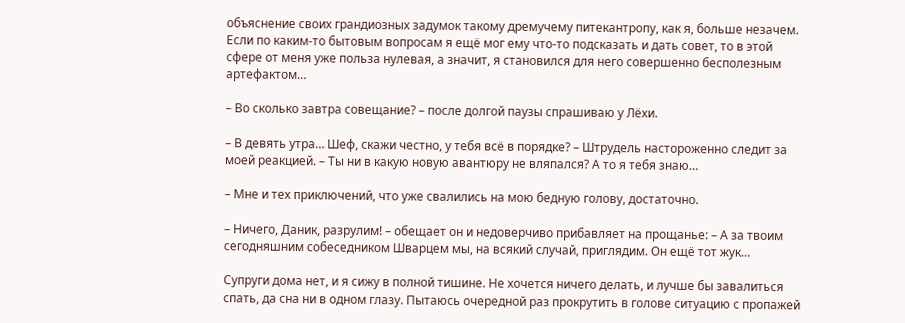объяснение своих грандиозных задумок такому дремучему питекантропу, как я, больше незачем. Если по каким-то бытовым вопросам я ещё мог ему что-то подсказать и дать совет, то в этой сфере от меня уже польза нулевая, а значит, я становился для него совершенно бесполезным артефактом…

– Во сколько завтра совещание? – после долгой паузы спрашиваю у Лёхи.

– В девять утра… Шеф, скажи честно, у тебя всё в порядке? – Штрудель настороженно следит за моей реакцией. – Ты ни в какую новую авантюру не вляпался? А то я тебя знаю…

– Мне и тех приключений, что уже свалились на мою бедную голову, достаточно.

– Ничего, Даник, разрулим! – обещает он и недоверчиво прибавляет на прощанье: – А за твоим сегодняшним собеседником Шварцем мы, на всякий случай, приглядим. Он ещё тот жук…

Супруги дома нет, и я сижу в полной тишине. Не хочется ничего делать, и лучше бы завалиться спать, да сна ни в одном глазу. Пытаюсь очередной раз прокрутить в голове ситуацию с пропажей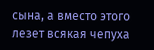сына, а вместо этого лезет всякая чепуха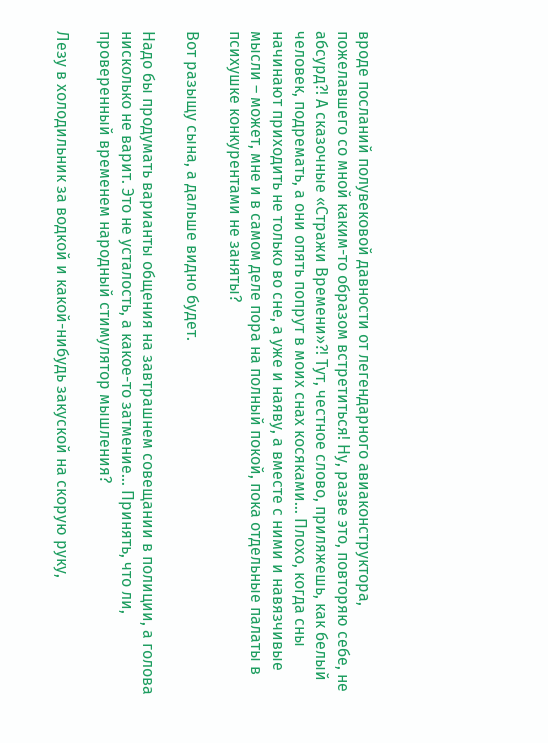вроде посланий полувековой давности от легендарного авиаконструктора, пожелавшего со мной каким-то образом встретиться! Ну, разве это, повторяю себе, не абсурд?! А сказочные «Стражи Времени»?! Тут, честное слово, приляжешь, как белый человек, подремать, а они опять попрут в моих снах косяками… Плохо, когда сны начинают приходить не только во сне, а уже и наяву, а вместе с ними и навязчивые мысли – может, мне и в самом деле пора на полный покой, пока отдельные палаты в психушке конкурентами не заняты?

Вот разыщу сына, а дальше видно будет.

Надо бы продумать варианты общения на завтрашнем совещании в полиции, а голова нисколько не варит. Это не усталость, а какое-то затмение… Принять, что ли, проверенный временем народный стимулятор мышления?

Лезу в холодильник за водкой и какой-нибудь закуской на скорую руку,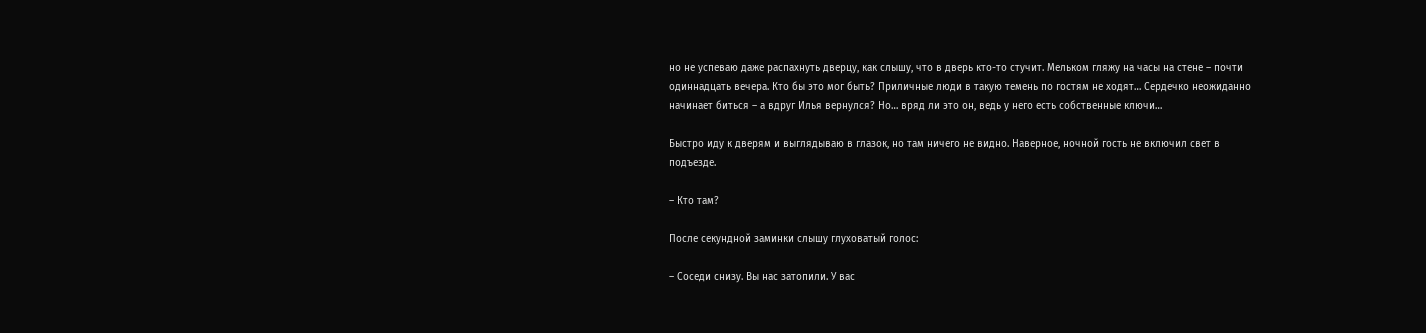но не успеваю даже распахнуть дверцу, как слышу, что в дверь кто-то стучит. Мельком гляжу на часы на стене – почти одиннадцать вечера. Кто бы это мог быть? Приличные люди в такую темень по гостям не ходят… Сердечко неожиданно начинает биться – а вдруг Илья вернулся? Но… вряд ли это он, ведь у него есть собственные ключи…

Быстро иду к дверям и выглядываю в глазок, но там ничего не видно. Наверное, ночной гость не включил свет в подъезде.

– Кто там?

После секундной заминки слышу глуховатый голос:

– Соседи снизу. Вы нас затопили. У вас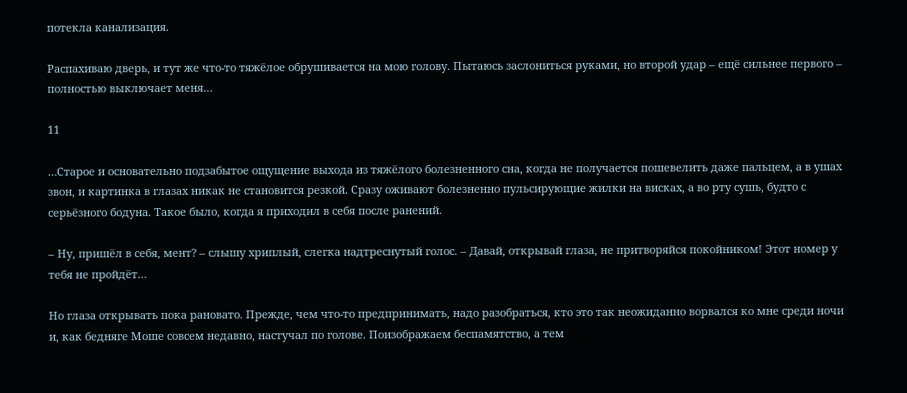потекла канализация.

Распахиваю дверь, и тут же что-то тяжёлое обрушивается на мою голову. Пытаюсь заслониться руками, но второй удар – ещё сильнее первого – полностью выключает меня…

11

…Старое и основательно подзабытое ощущение выхода из тяжёлого болезненного сна, когда не получается пошевелить даже пальцем, а в ушах звон, и картинка в глазах никак не становится резкой. Сразу оживают болезненно пульсирующие жилки на висках, а во рту сушь, будто с серьёзного бодуна. Такое было, когда я приходил в себя после ранений.

– Ну, пришёл в себя, мент? – слышу хриплый, слегка надтреснутый голос. – Давай, открывай глаза, не притворяйся покойником! Этот номер у тебя не пройдёт…

Но глаза открывать пока рановато. Прежде, чем что-то предпринимать, надо разобраться, кто это так неожиданно ворвался ко мне среди ночи и, как бедняге Моше совсем недавно, настучал по голове. Поизображаем беспамятство, а тем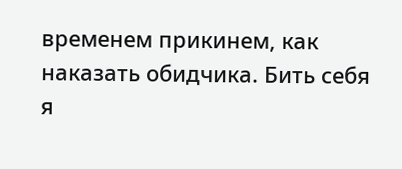временем прикинем, как наказать обидчика. Бить себя я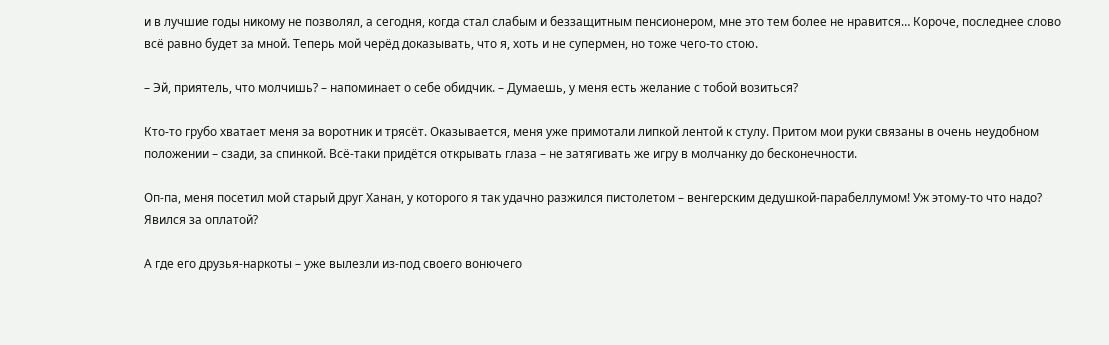и в лучшие годы никому не позволял, а сегодня, когда стал слабым и беззащитным пенсионером, мне это тем более не нравится… Короче, последнее слово всё равно будет за мной. Теперь мой черёд доказывать, что я, хоть и не супермен, но тоже чего-то стою.

– Эй, приятель, что молчишь? – напоминает о себе обидчик. – Думаешь, у меня есть желание с тобой возиться?

Кто-то грубо хватает меня за воротник и трясёт. Оказывается, меня уже примотали липкой лентой к стулу. Притом мои руки связаны в очень неудобном положении – сзади, за спинкой. Всё-таки придётся открывать глаза – не затягивать же игру в молчанку до бесконечности.

Оп-па, меня посетил мой старый друг Ханан, у которого я так удачно разжился пистолетом – венгерским дедушкой-парабеллумом! Уж этому-то что надо? Явился за оплатой?

А где его друзья-наркоты – уже вылезли из-под своего вонючего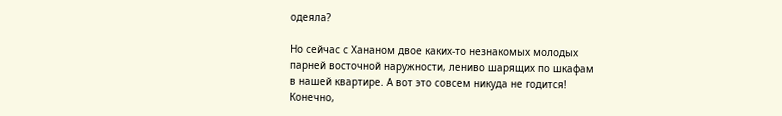одеяла?

Но сейчас с Хананом двое каких-то незнакомых молодых парней восточной наружности, лениво шарящих по шкафам в нашей квартире. А вот это совсем никуда не годится! Конечно,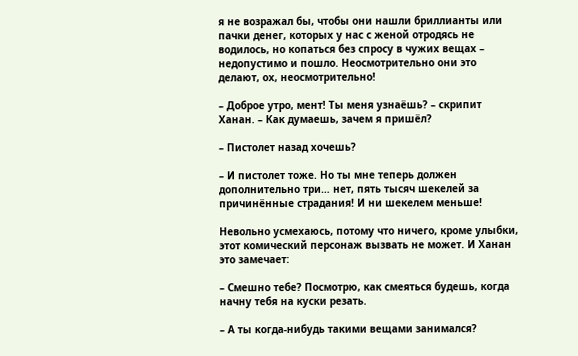я не возражал бы, чтобы они нашли бриллианты или пачки денег, которых у нас с женой отродясь не водилось, но копаться без спросу в чужих вещах – недопустимо и пошло. Неосмотрительно они это делают, ох, неосмотрительно!

– Доброе утро, мент! Ты меня узнаёшь? – скрипит Ханан. – Как думаешь, зачем я пришёл?

– Пистолет назад хочешь?

– И пистолет тоже. Но ты мне теперь должен дополнительно три… нет, пять тысяч шекелей за причинённые страдания! И ни шекелем меньше!

Невольно усмехаюсь, потому что ничего, кроме улыбки, этот комический персонаж вызвать не может. И Ханан это замечает:

– Смешно тебе? Посмотрю, как смеяться будешь, когда начну тебя на куски резать.

– А ты когда-нибудь такими вещами занимался?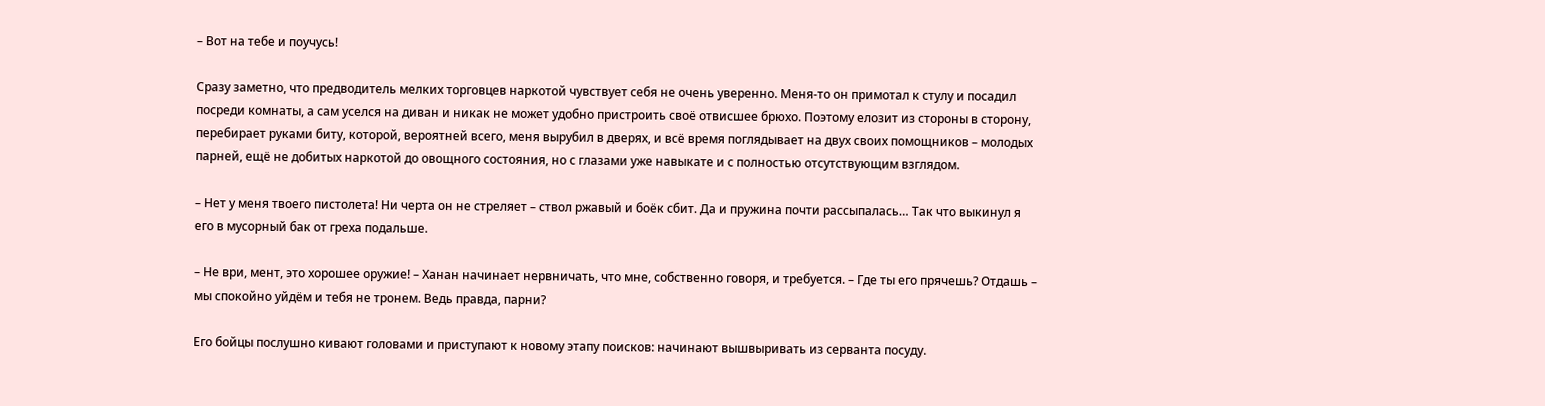– Вот на тебе и поучусь!

Сразу заметно, что предводитель мелких торговцев наркотой чувствует себя не очень уверенно. Меня-то он примотал к стулу и посадил посреди комнаты, а сам уселся на диван и никак не может удобно пристроить своё отвисшее брюхо. Поэтому елозит из стороны в сторону, перебирает руками биту, которой, вероятней всего, меня вырубил в дверях, и всё время поглядывает на двух своих помощников – молодых парней, ещё не добитых наркотой до овощного состояния, но с глазами уже навыкате и с полностью отсутствующим взглядом.

– Нет у меня твоего пистолета! Ни черта он не стреляет – ствол ржавый и боёк сбит. Да и пружина почти рассыпалась… Так что выкинул я его в мусорный бак от греха подальше.

– Не ври, мент, это хорошее оружие! – Ханан начинает нервничать, что мне, собственно говоря, и требуется. – Где ты его прячешь? Отдашь – мы спокойно уйдём и тебя не тронем. Ведь правда, парни?

Его бойцы послушно кивают головами и приступают к новому этапу поисков: начинают вышвыривать из серванта посуду.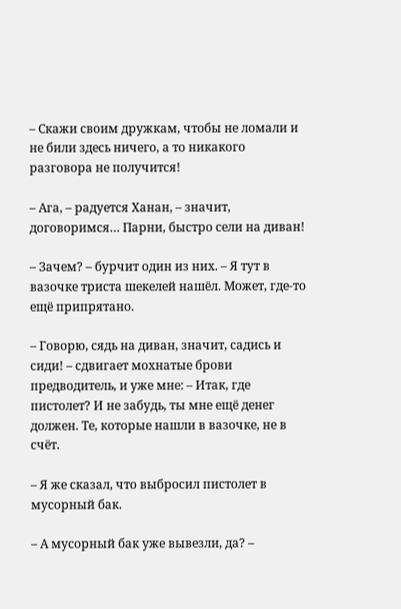– Скажи своим дружкам, чтобы не ломали и не били здесь ничего, а то никакого разговора не получится!

– Ага, – радуется Ханан, – значит, договоримся… Парни, быстро сели на диван!

– Зачем? – бурчит один из них. – Я тут в вазочке триста шекелей нашёл. Может, где-то ещё припрятано.

– Говорю, сядь на диван, значит, садись и сиди! – сдвигает мохнатые брови предводитель, и уже мне: – Итак, где пистолет? И не забудь, ты мне ещё денег должен. Те, которые нашли в вазочке, не в счёт.

– Я же сказал, что выбросил пистолет в мусорный бак.

– А мусорный бак уже вывезли, да? –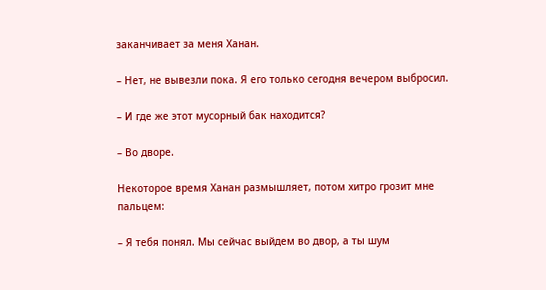заканчивает за меня Ханан.

– Нет, не вывезли пока. Я его только сегодня вечером выбросил.

– И где же этот мусорный бак находится?

– Во дворе.

Некоторое время Ханан размышляет, потом хитро грозит мне пальцем:

– Я тебя понял. Мы сейчас выйдем во двор, а ты шум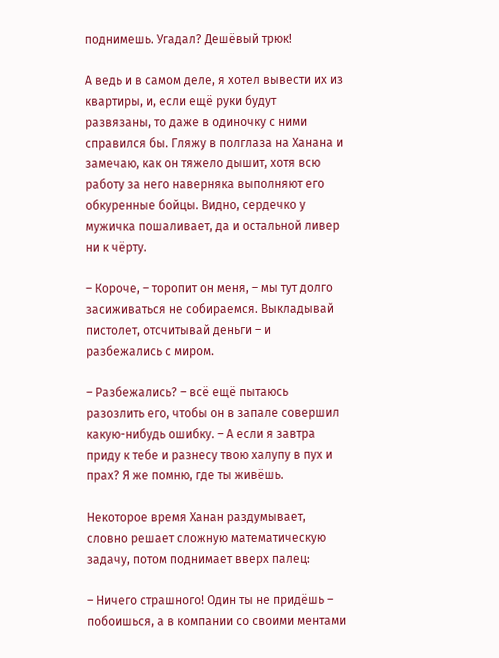поднимешь. Угадал? Дешёвый трюк!

А ведь и в самом деле, я хотел вывести их из квартиры, и, если ещё руки будут развязаны, то даже в одиночку с ними справился бы. Гляжу в полглаза на Ханана и замечаю, как он тяжело дышит, хотя всю работу за него наверняка выполняют его обкуренные бойцы. Видно, сердечко у мужичка пошаливает, да и остальной ливер ни к чёрту.

– Короче, – торопит он меня, – мы тут долго засиживаться не собираемся. Выкладывай пистолет, отсчитывай деньги – и разбежались с миром.

– Разбежались? – всё ещё пытаюсь разозлить его, чтобы он в запале совершил какую-нибудь ошибку. – А если я завтра приду к тебе и разнесу твою халупу в пух и прах? Я же помню, где ты живёшь.

Некоторое время Ханан раздумывает, словно решает сложную математическую задачу, потом поднимает вверх палец:

– Ничего страшного! Один ты не придёшь – побоишься, а в компании со своими ментами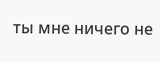ты мне ничего не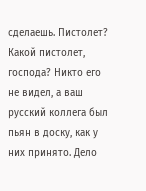сделаешь. Пистолет? Какой пистолет, господа? Никто его не видел, а ваш русский коллега был пьян в доску, как у них принято. Дело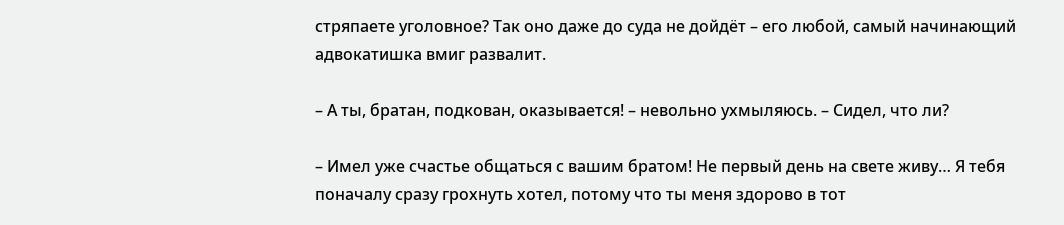стряпаете уголовное? Так оно даже до суда не дойдёт – его любой, самый начинающий адвокатишка вмиг развалит.

– А ты, братан, подкован, оказывается! – невольно ухмыляюсь. – Сидел, что ли?

– Имел уже счастье общаться с вашим братом! Не первый день на свете живу… Я тебя поначалу сразу грохнуть хотел, потому что ты меня здорово в тот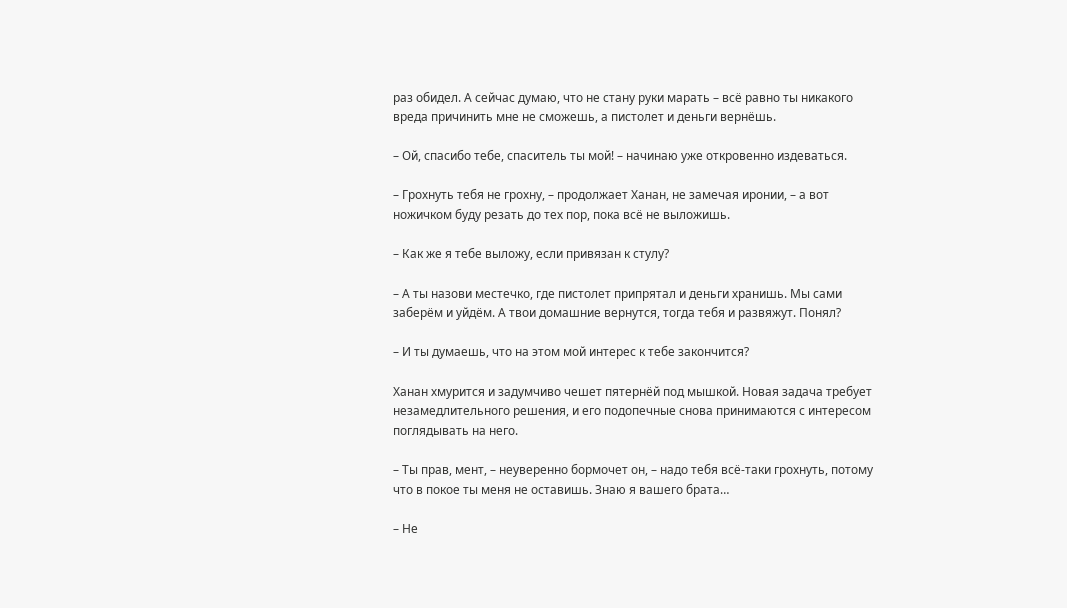раз обидел. А сейчас думаю, что не стану руки марать – всё равно ты никакого вреда причинить мне не сможешь, а пистолет и деньги вернёшь.

– Ой, спасибо тебе, спаситель ты мой! – начинаю уже откровенно издеваться.

– Грохнуть тебя не грохну, – продолжает Ханан, не замечая иронии, – а вот ножичком буду резать до тех пор, пока всё не выложишь.

– Как же я тебе выложу, если привязан к стулу?

– А ты назови местечко, где пистолет припрятал и деньги хранишь. Мы сами заберём и уйдём. А твои домашние вернутся, тогда тебя и развяжут. Понял?

– И ты думаешь, что на этом мой интерес к тебе закончится?

Ханан хмурится и задумчиво чешет пятернёй под мышкой. Новая задача требует незамедлительного решения, и его подопечные снова принимаются с интересом поглядывать на него.

– Ты прав, мент, – неуверенно бормочет он, – надо тебя всё-таки грохнуть, потому что в покое ты меня не оставишь. Знаю я вашего брата…

– Не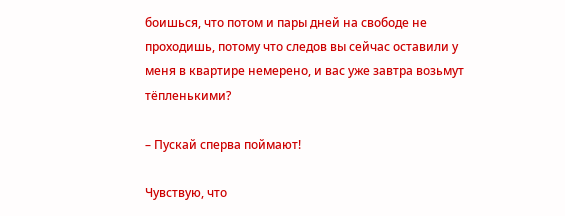боишься, что потом и пары дней на свободе не проходишь, потому что следов вы сейчас оставили у меня в квартире немерено, и вас уже завтра возьмут тёпленькими?

– Пускай сперва поймают!

Чувствую, что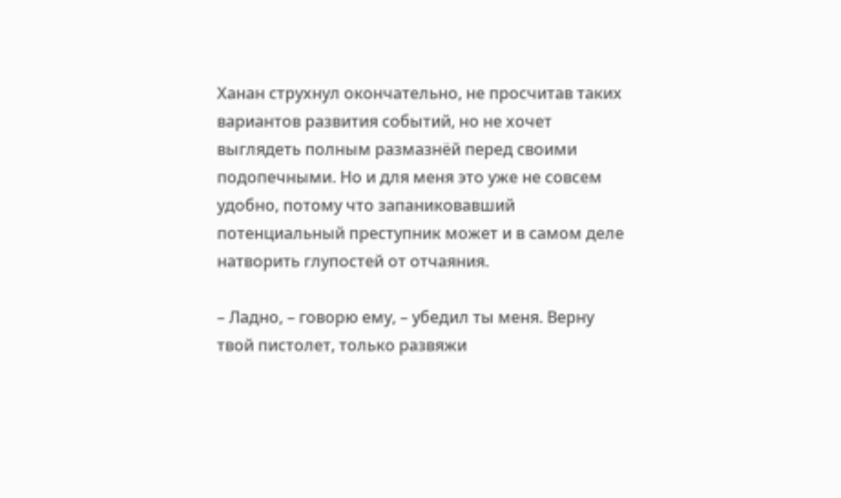Ханан струхнул окончательно, не просчитав таких вариантов развития событий, но не хочет выглядеть полным размазнёй перед своими подопечными. Но и для меня это уже не совсем удобно, потому что запаниковавший потенциальный преступник может и в самом деле натворить глупостей от отчаяния.

– Ладно, – говорю ему, – убедил ты меня. Верну твой пистолет, только развяжи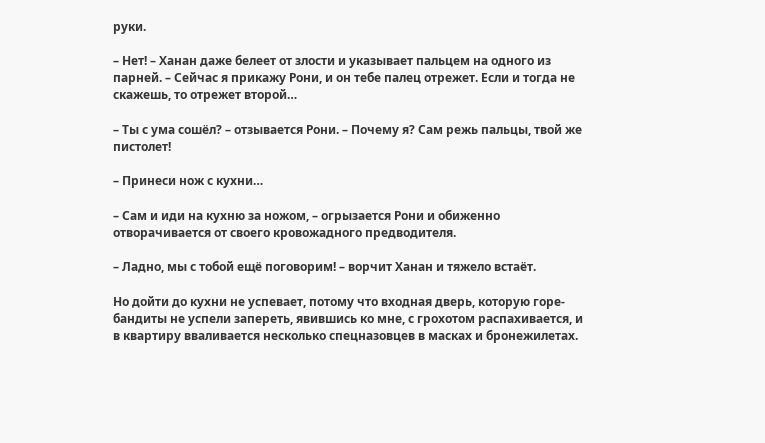руки.

– Нет! – Ханан даже белеет от злости и указывает пальцем на одного из парней. – Сейчас я прикажу Рони, и он тебе палец отрежет. Если и тогда не скажешь, то отрежет второй…

– Ты с ума сошёл? – отзывается Рони. – Почему я? Сам режь пальцы, твой же пистолет!

– Принеси нож с кухни…

– Сам и иди на кухню за ножом, – огрызается Рони и обиженно отворачивается от своего кровожадного предводителя.

– Ладно, мы с тобой ещё поговорим! – ворчит Ханан и тяжело встаёт.

Но дойти до кухни не успевает, потому что входная дверь, которую горе-бандиты не успели запереть, явившись ко мне, с грохотом распахивается, и в квартиру вваливается несколько спецназовцев в масках и бронежилетах.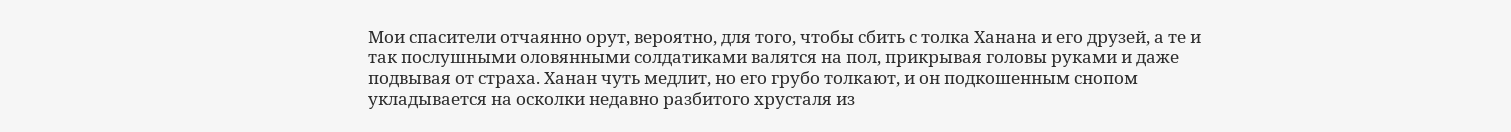Мои спасители отчаянно орут, вероятно, для того, чтобы сбить с толка Ханана и его друзей, а те и так послушными оловянными солдатиками валятся на пол, прикрывая головы руками и даже подвывая от страха. Ханан чуть медлит, но его грубо толкают, и он подкошенным снопом укладывается на осколки недавно разбитого хрусталя из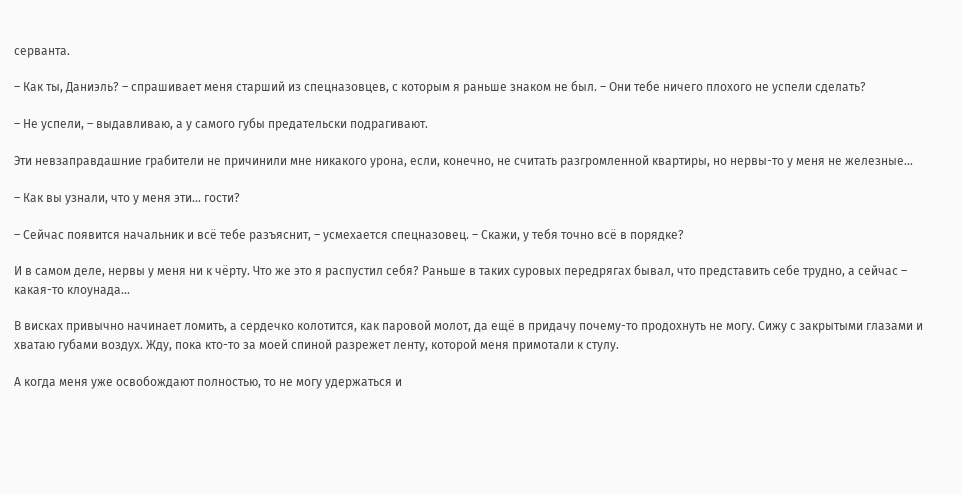серванта.

– Как ты, Даниэль? – спрашивает меня старший из спецназовцев, с которым я раньше знаком не был. – Они тебе ничего плохого не успели сделать?

– Не успели, – выдавливаю, а у самого губы предательски подрагивают.

Эти невзаправдашние грабители не причинили мне никакого урона, если, конечно, не считать разгромленной квартиры, но нервы-то у меня не железные…

– Как вы узнали, что у меня эти… гости?

– Сейчас появится начальник и всё тебе разъяснит, – усмехается спецназовец. – Скажи, у тебя точно всё в порядке?

И в самом деле, нервы у меня ни к чёрту. Что же это я распустил себя? Раньше в таких суровых передрягах бывал, что представить себе трудно, а сейчас – какая-то клоунада…

В висках привычно начинает ломить, а сердечко колотится, как паровой молот, да ещё в придачу почему-то продохнуть не могу. Сижу с закрытыми глазами и хватаю губами воздух. Жду, пока кто-то за моей спиной разрежет ленту, которой меня примотали к стулу.

А когда меня уже освобождают полностью, то не могу удержаться и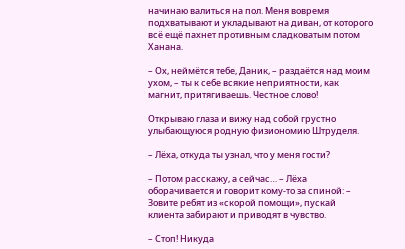начинаю валиться на пол. Меня вовремя подхватывают и укладывают на диван, от которого всё ещё пахнет противным сладковатым потом Ханана.

– Ох, неймётся тебе, Даник, – раздаётся над моим ухом, – ты к себе всякие неприятности, как магнит, притягиваешь. Честное слово!

Открываю глаза и вижу над собой грустно улыбающуюся родную физиономию Штруделя.

– Лёха, откуда ты узнал, что у меня гости?

– Потом расскажу, а сейчас… – Лёха оборачивается и говорит кому-то за спиной: – Зовите ребят из «скорой помощи», пускай клиента забирают и приводят в чувство.

– Стоп! Никуда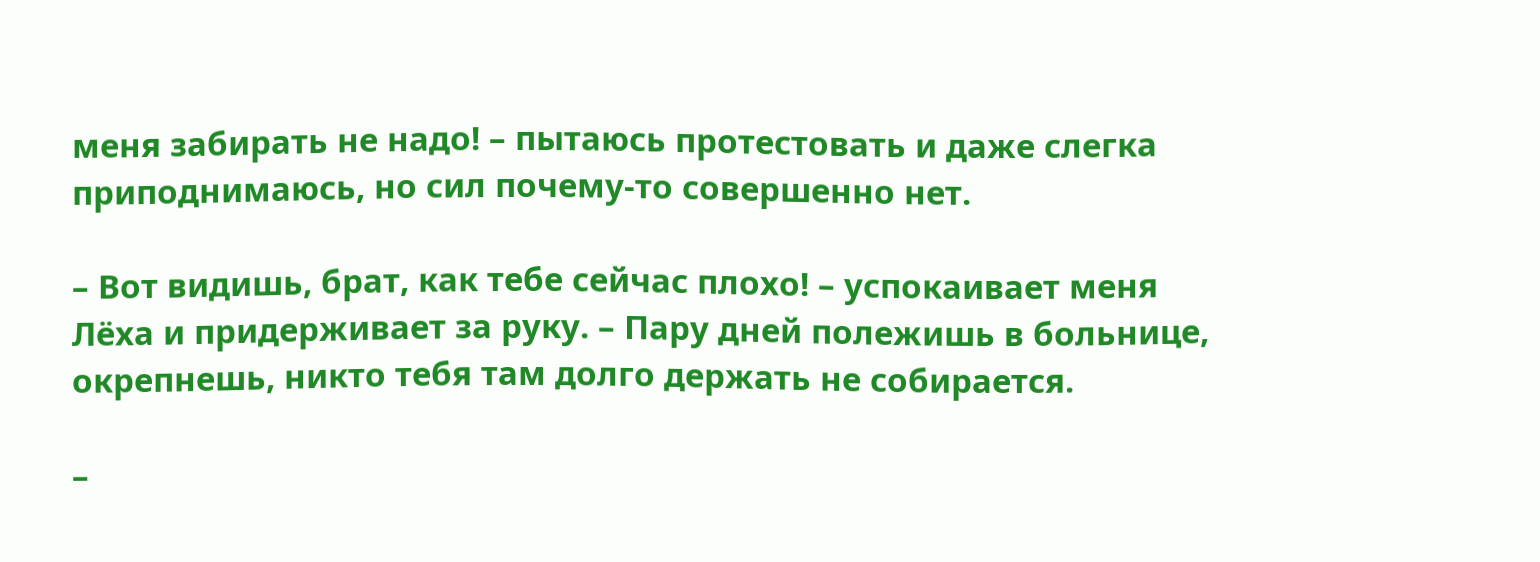меня забирать не надо! – пытаюсь протестовать и даже слегка приподнимаюсь, но сил почему-то совершенно нет.

– Вот видишь, брат, как тебе сейчас плохо! – успокаивает меня Лёха и придерживает за руку. – Пару дней полежишь в больнице, окрепнешь, никто тебя там долго держать не собирается.

–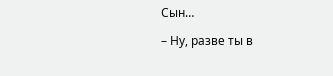Сын…

– Ну, разве ты в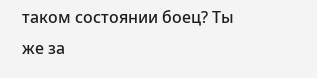таком состоянии боец? Ты же за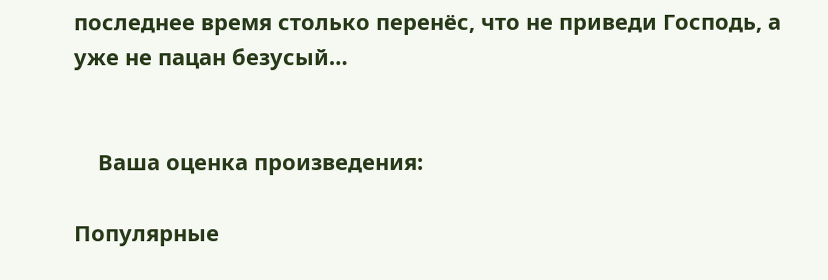последнее время столько перенёс, что не приведи Господь, а уже не пацан безусый…


    Ваша оценка произведения:

Популярные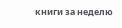книги за неделю